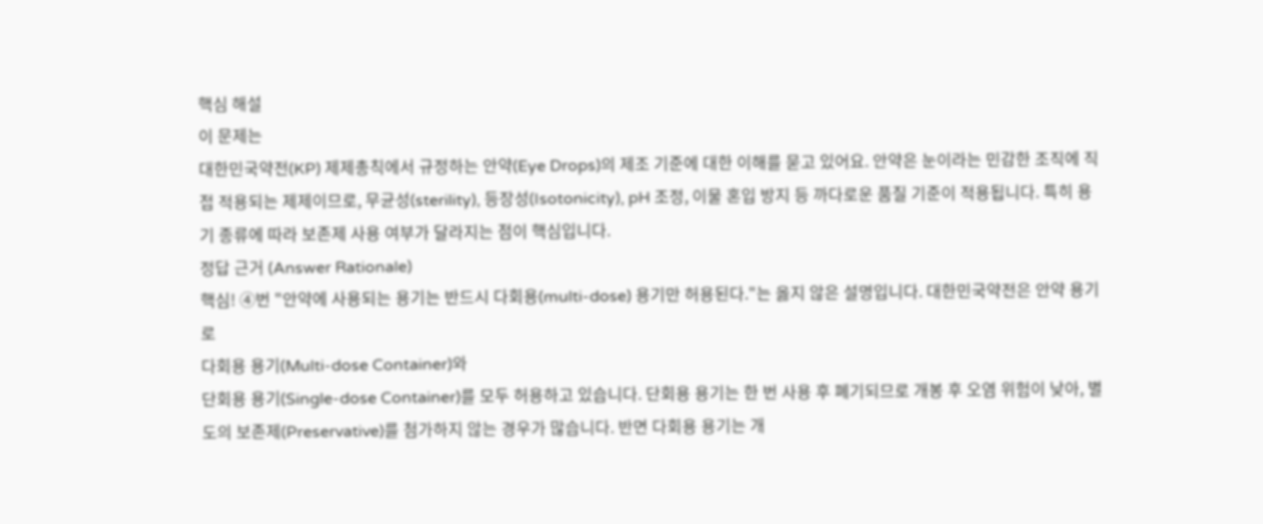핵심 해설
이 문제는
대한민국약전(KP) 제제총칙에서 규정하는 안약(Eye Drops)의 제조 기준에 대한 이해를 묻고 있어요. 안약은 눈이라는 민감한 조직에 직접 적용되는 제제이므로, 무균성(sterility), 등장성(Isotonicity), pH 조정, 이물 혼입 방지 등 까다로운 품질 기준이 적용됩니다. 특히 용기 종류에 따라 보존제 사용 여부가 달라지는 점이 핵심입니다.
정답 근거 (Answer Rationale)
핵심! ④번 "안약에 사용되는 용기는 반드시 다회용(multi-dose) 용기만 허용된다."는 옳지 않은 설명입니다. 대한민국약전은 안약 용기로
다회용 용기(Multi-dose Container)와
단회용 용기(Single-dose Container)를 모두 허용하고 있습니다. 단회용 용기는 한 번 사용 후 폐기되므로 개봉 후 오염 위험이 낮아, 별도의 보존제(Preservative)를 첨가하지 않는 경우가 많습니다. 반면 다회용 용기는 개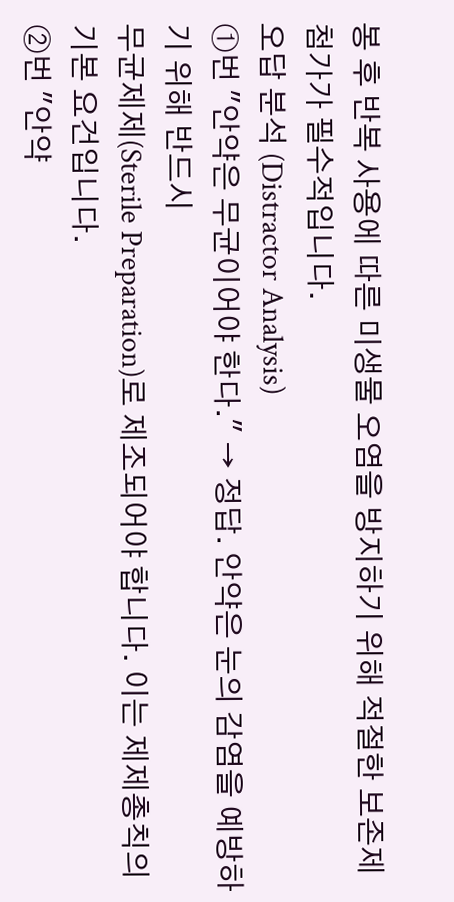봉 후 반복 사용에 따른 미생물 오염을 방지하기 위해 적절한 보존제 첨가가 필수적입니다.
오답 분석 (Distractor Analysis)
①번 "안약은 무균이어야 한다." → 정답. 안약은 눈의 감염을 예방하기 위해 반드시
무균제제(Sterile Preparation)로 제조되어야 합니다. 이는 제제총칙의 기본 요건입니다.
②번 "안약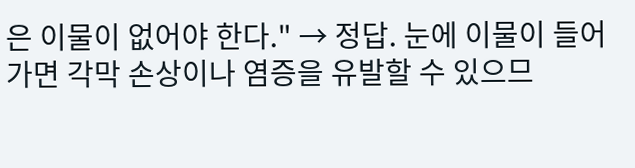은 이물이 없어야 한다." → 정답. 눈에 이물이 들어가면 각막 손상이나 염증을 유발할 수 있으므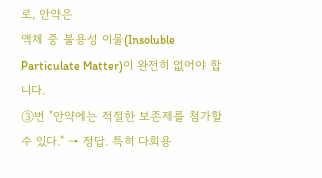로, 안약은
액체 중 불용성 이물(Insoluble Particulate Matter)이 완전히 없어야 합니다.
③번 "안약에는 적절한 보존제를 첨가할 수 있다." → 정답. 특히 다회용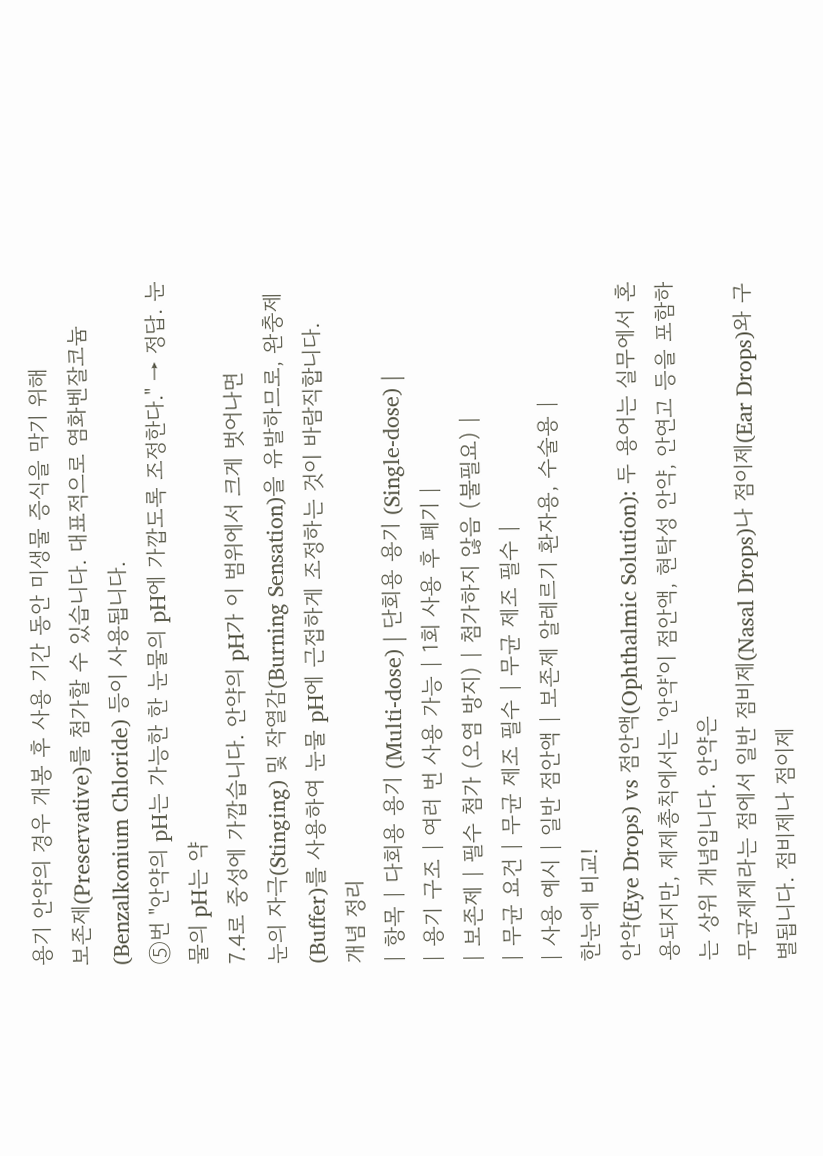용기 안약의 경우 개봉 후 사용 기간 동안 미생물 증식을 막기 위해
보존제(Preservative)를 첨가할 수 있습니다. 대표적으로 염화벤잘코늄(Benzalkonium Chloride) 등이 사용됩니다.
⑤번 "안약의 pH는 가능한 한 눈물의 pH에 가깝도록 조정한다." → 정답. 눈물의 pH는 약
7.4로 중성에 가깝습니다. 안약의 pH가 이 범위에서 크게 벗어나면
눈의 자극(Stinging) 및 작열감(Burning Sensation)을 유발하므로, 완충제(Buffer)를 사용하여 눈물 pH에 근접하게 조정하는 것이 바람직합니다.
개념 정리
| 항목 | 다회용 용기 (Multi-dose) | 단회용 용기 (Single-dose) |
| 용기 구조 | 여러 번 사용 가능 | 1회 사용 후 폐기 |
| 보존제 | 필수 첨가 (오염 방지) | 첨가하지 않음 (불필요) |
| 무균 요건 | 무균 제조 필수 | 무균 제조 필수 |
| 사용 예시 | 일반 점안액 | 보존제 알레르기 환자용, 수술용 |
한눈에 비교!
안약(Eye Drops) vs 점안액(Ophthalmic Solution): 두 용어는 실무에서 혼용되지만, 제제총칙에서는 '안약'이 점안액, 현탁성 안약, 안연고 등을 포함하는 상위 개념입니다. 안약은
무균제제라는 점에서 일반 점비제(Nasal Drops)나 점이제(Ear Drops)와 구별됩니다. 점비제나 점이제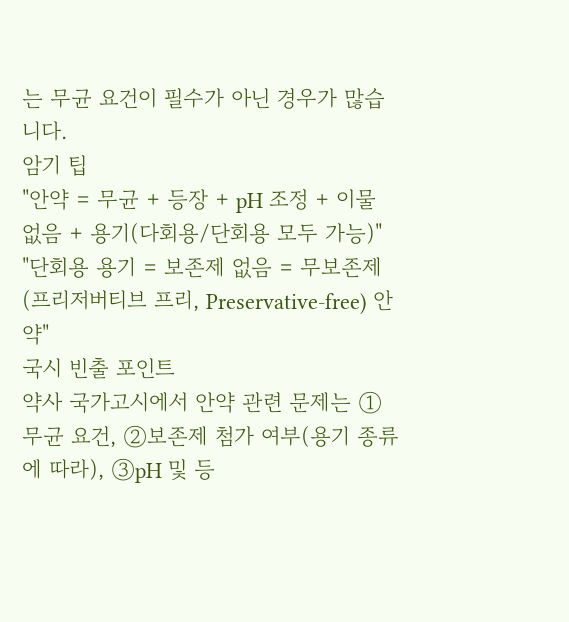는 무균 요건이 필수가 아닌 경우가 많습니다.
암기 팁
"안약 = 무균 + 등장 + pH 조정 + 이물 없음 + 용기(다회용/단회용 모두 가능)"
"단회용 용기 = 보존제 없음 = 무보존제(프리저버티브 프리, Preservative-free) 안약"
국시 빈출 포인트
약사 국가고시에서 안약 관련 문제는 ①무균 요건, ②보존제 첨가 여부(용기 종류에 따라), ③pH 및 등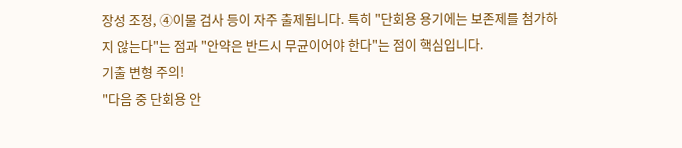장성 조정, ④이물 검사 등이 자주 출제됩니다. 특히 "단회용 용기에는 보존제를 첨가하지 않는다"는 점과 "안약은 반드시 무균이어야 한다"는 점이 핵심입니다.
기출 변형 주의!
"다음 중 단회용 안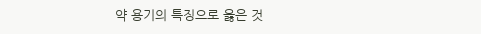약 용기의 특징으로 옳은 것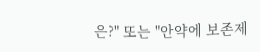은?" 또는 "안약에 보존제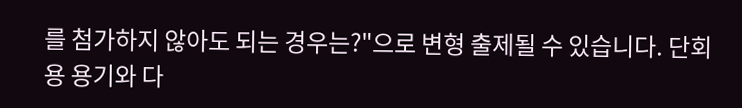를 첨가하지 않아도 되는 경우는?"으로 변형 출제될 수 있습니다. 단회용 용기와 다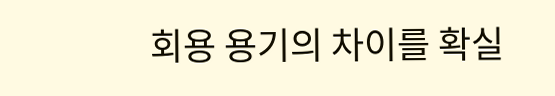회용 용기의 차이를 확실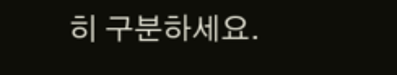히 구분하세요.